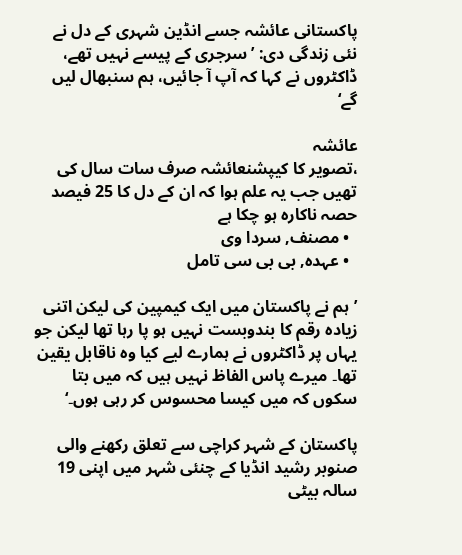پاکستانی عائشہ جسے انڈین شہری کے دل نے نئی زندگی دی: ’سرجری کے پیسے نہیں تھے، ڈاکٹروں نے کہا کہ آپ آ جائیں، ہم سنبھال لیں گے‘

عائشہ
،تصویر کا کیپشنعائشہ صرف سات سال کی تھیں جب یہ علم ہوا کہ ان کے دل کا 25 فیصد حصہ ناکارہ ہو چکا ہے
  • مصنف, سردا وی
  • عہدہ, بی بی سی تامل

’ہم نے پاکستان میں ایک کیمپین کی لیکن اتنی زیادہ رقم کا بندوبست نہیں ہو پا رہا تھا لیکن جو یہاں پر ڈاکٹروں نے ہمارے لیے کیا وہ ناقابل یقین تھا۔ میرے پاس الفاظ نہیں ہیں کہ میں بتا سکوں کہ میں کیسا محسوس کر رہی ہوں۔‘

پاکستان کے شہر کراچی سے تعلق رکھنے والی صنوبر رشید انڈیا کے چنئی شہر میں اپنی 19 سالہ بیٹی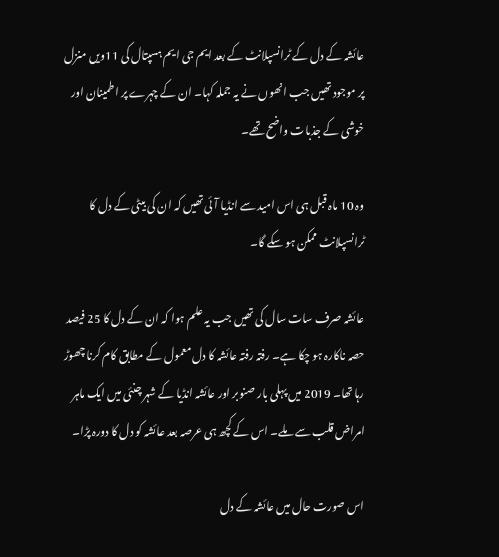عائشہ کے دل کے ٹرانسپلانٹ کے بعد ایم جی ایم ہسپتال کی 11ویں منزل پر موجود تھیں جب انھوں نے یہ جملہ کہا۔ ان کے چہرے پر اطمینان اور خوشی کے جذبات واضح تھے۔

وہ 10 ماہ قبل ہی اس امید سے انڈیا آئی تھیں کہ ان کی بیٹی کے دل کا ٹرانسپلانٹ ممکن ہو سکے گا۔

عائشہ صرف سات سال کی تھیں جب یہ علم ہوا کہ ان کے دل کا 25 فیصد حصہ ناکارہ ہو چکا ہے۔ رفتہ رفتہ عائشہ کا دل معمول کے مطابق کام کرنا چھوڑ رہا تھا۔ 2019 میں پہلی بار صنوبر اور عائشہ انڈیا کے شہر چنئی میں ایک ماہر امراض قلب سے ملے۔ اس کے کچھ ہی عرصہ بعد عائشہ کو دل کا دورہ پڑا۔

اس صورت حال میں عائشہ کے دل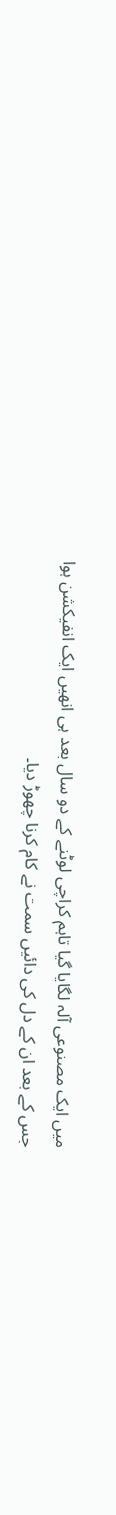میں ایک مصنوعی آلہ لگایا گیا تاہم کراچی لوٹنے کے دو سال بعد ہی انھیں ایک انفیکشن ہوا جس کے بعد ان کے دل کی دائیں سمت نے کام کرنا چھوڑ دیا۔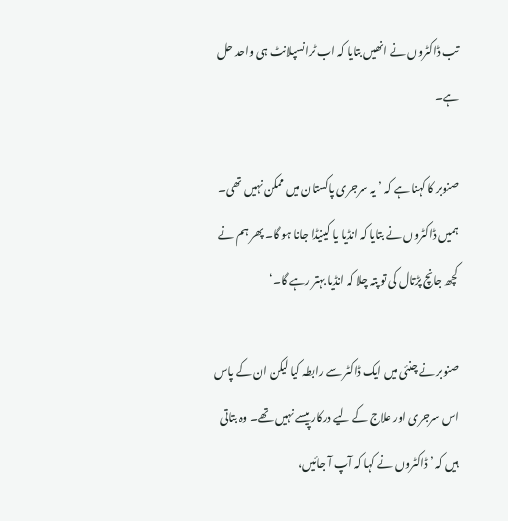تب ڈاکٹروں نے انھیں بتایا کہ اب ٹرانسپلانٹ ہی واحد حل ہے۔

صنوبر کا کہنا ہے کہ ’یہ سرجری پاکستان میں ممکن نہیں تھی۔ ہمیں ڈاکٹروں نے بتایا کہ انڈیا یا کینیڈا جانا ہو گا۔ پھر ہم نے کچھ جانچ پڑتال کی تو پتہ چلا کہ انڈیا بہتر رہے گا۔‘

صنوبر نے چنئی میں ایک ڈاکٹر سے رابطہ کیا لیکن ان کے پاس اس سرجری اور علاج کے لیے درکار پیسے نہیں تھے۔ وہ بتاتی ہیں کہ ’ڈاکٹروں نے کہا کہ آپ آ جائیں،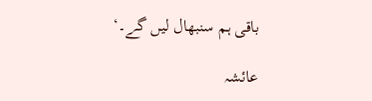باقی ہم سنبھال لیں گے۔‘

عائشہ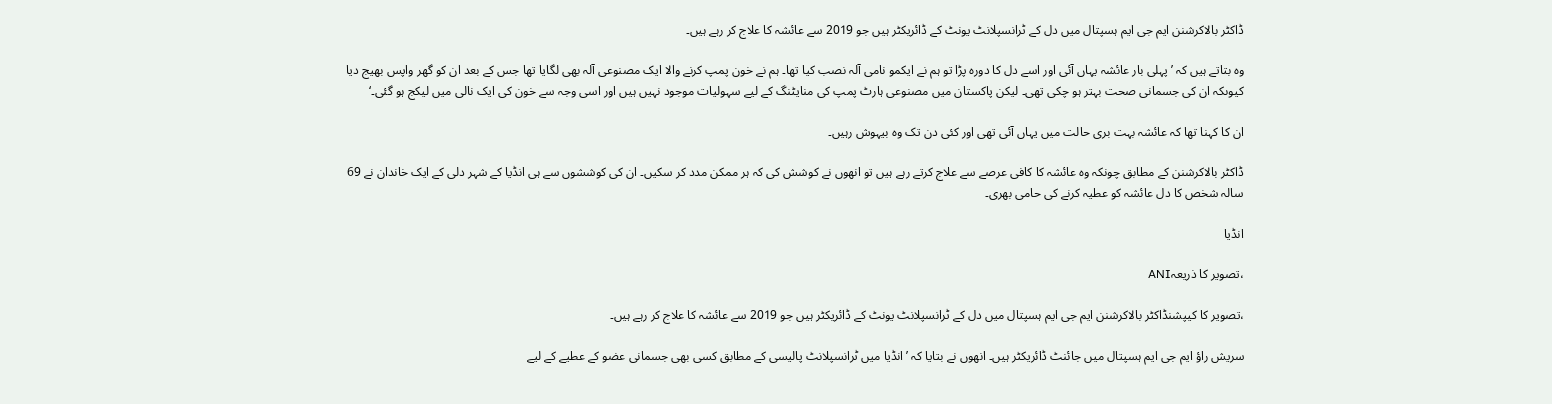ڈاکٹر بالاکرشنن ایم جی ایم ہسپتال میں دل کے ٹرانسپلانٹ یونٹ کے ڈائریکٹر ہیں جو 2019 سے عائشہ کا علاج کر رہے ہیں۔

وہ بتاتے ہیں کہ ’پہلی بار عائشہ یہاں آئی اور اسے دل کا دورہ پڑا تو ہم نے ایکمو نامی آلہ نصب کیا تھا۔ ہم نے خون پمپ کرنے والا ایک مصنوعی آلہ بھی لگایا تھا جس کے بعد ان کو گھر واپس بھیج دیا کیوںکہ ان کی جسمانی صحت بہتر ہو چکی تھی۔ لیکن پاکستان میں مصنوعی ہارٹ پمپ کی منایٹنگ کے لیے سہولیات موجود نہیں ہیں اور اسی وجہ سے خون کی ایک نالی میں لیکج ہو گئی۔‘

ان کا کہنا تھا کہ عائشہ بہت بری حالت میں یہاں آئی تھی اور کئی دن تک وہ بیہوش رہیں۔

ڈاکٹر بالاکرشنن کے مطابق چونکہ وہ عائشہ کا کافی عرصے سے علاج کرتے رہے ہیں تو انھوں نے کوشش کی کہ ہر ممکن مدد کر سکیں۔ ان کی کوششوں سے ہی انڈیا کے شہر دلی کے ایک خاندان نے 69 سالہ شخص کا دل عائشہ کو عطیہ کرنے کی حامی بھری۔

انڈیا

،تصویر کا ذریعہANI

،تصویر کا کیپشنڈاکٹر بالاکرشنن ایم جی ایم ہسپتال میں دل کے ٹرانسپلانٹ یونٹ کے ڈائریکٹر ہیں جو 2019 سے عائشہ کا علاج کر رہے ہیں۔

سریش راؤ ایم جی ایم ہسپتال میں جائنٹ ڈائریکٹر ہیں۔ انھوں نے بتایا کہ ’انڈیا میں ٹرانسپلانٹ پالیسی کے مطابق کسی بھی جسمانی عضو کے عطیے کے لیے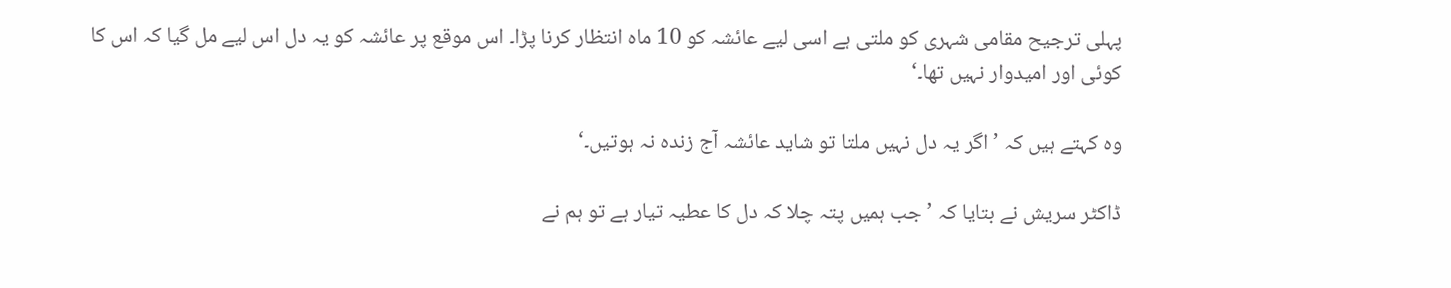پہلی ترجیح مقامی شہری کو ملتی ہے اسی لیے عائشہ کو 10 ماہ انتظار کرنا پڑا۔ اس موقع پر عائشہ کو یہ دل اس لیے مل گیا کہ اس کا کوئی اور امیدوار نہیں تھا۔‘

وہ کہتے ہیں کہ ’اگر یہ دل نہیں ملتا تو شاید عائشہ آج زندہ نہ ہوتیں۔‘

ڈاکٹر سریش نے بتایا کہ ’جب ہمیں پتہ چلا کہ دل کا عطیہ تیار ہے تو ہم نے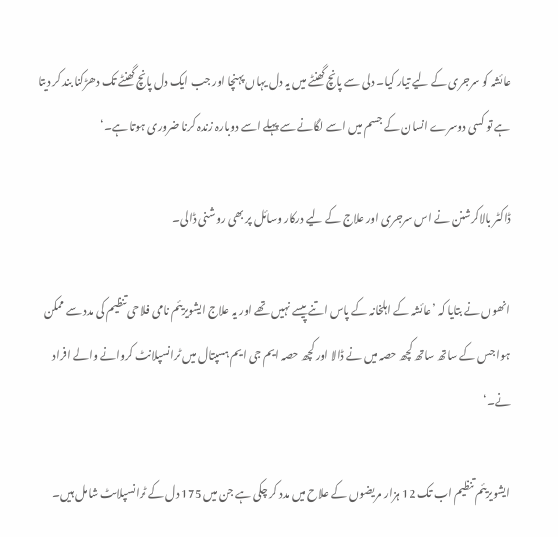عائشہ کو سرجری کے لیے تیار کیا۔ دلی سے پانچ گھنٹے میں یہ دل یہاں پہنچا اور جب ایک دل پانچ گھنٹے تک دھڑکنا بند کر دیتا ہے تو کسی دوسرے انسان کے جسم میں اسے لگانے سے پہلے اسے دوبارہ زندہ کرنا ضروری ہوتا ہے۔‘

ڈاکٹر بالاکرشنن نے اس سرجری اور علاج کے لیے درکار وسائل پر بھی روشنی ڈالی۔

انھوں نے بتایا کہ ’عائشہ کے اہلخانہ کے پاس اتنے پیسے نہیں تھے اور یہ علاج ایشویریئم نامی فلاحی تنظیم کی مدد سے ممکن ہوا جس کے ساتھ ساتھ کچھ حصہ میں نے ڈالا اور کچھ حصہ ایم جی ایم ہسپتال میں ٹرانسپلانٹ کروانے والے افراد نے۔‘

ایشویریئم تنظیم اب تک 12 ہزار مریضوں کے علاح میں مدد کر چکی ہے جن میں 175 دل کے ٹرانسپلاںٹ شامل ہیں۔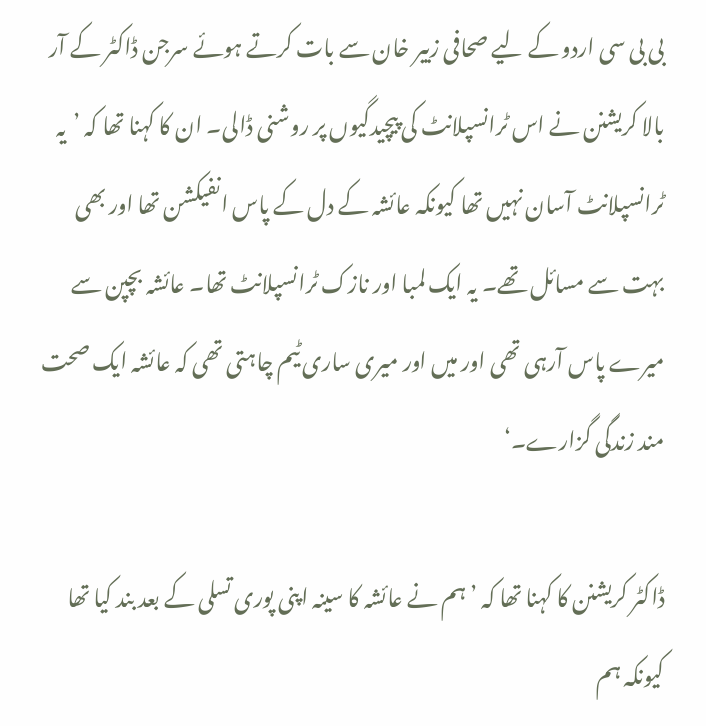بی بی سی اردو کے لیے صحافی زبیر خان سے بات کرتے ہوئے سرجن ڈاکٹر کے آر بالا کریشنن نے اس ٹرانسپلانٹ کی پیچیدگیوں پر روشنی ڈالی۔ ان کا کہنا تھا کہ ’یہ ٹرانسپلانٹ آسان نہیں تھا کیونکہ عائشہ کے دل کے پاس انفیکشن تھا اور بھی بہت سے مسائل تھے۔ یہ ایک لمبا اور نازک ٹرانسپلانٹ تھا۔ عائشہ بچپن سے میرے پاس آرہی تھی اور میں اور میری ساری ٹیم چاہتی تھی کہ عائشہ ایک صحت مند زندگی گزارے۔‘

ڈاکٹر کریشنن کا کہنا تھا کہ ’ہم نے عائشہ کا سینہ اپنی پوری تسلی کے بعد بند کیا تھا کیونکہ ہم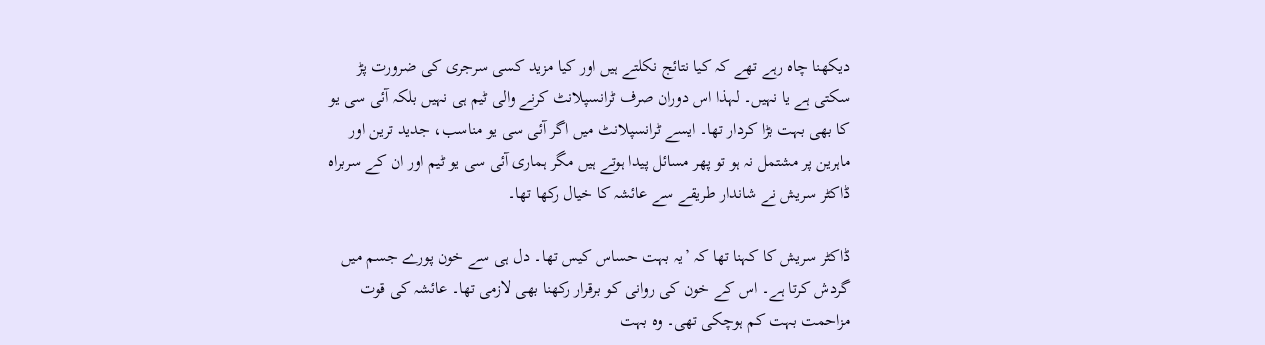دیکھنا چاہ رہے تھے کہ کیا نتائج نکلتے ہیں اور کیا مزید کسی سرجری کی ضرورت پڑ سکتی ہے یا نہیں۔ لہذا اس دوران صرف ٹرانسپلانٹ کرنے والی ٹیم ہی نہیں بلکہ آئی سی یو کا بھی بہت بڑا کردار تھا۔ ایسے ٹرانسپلانٹ میں اگر آئی سی یو مناسب، جدید ترین اور ماہرین پر مشتمل نہ ہو تو پھر مسائل پیدا ہوتے ہیں مگر ہماری آئی سی یو ٹیم اور ان کے سربراہ ڈاکٹر سریش نے شاندار طریقے سے عائشہ کا خیال رکھا تھا۔

ڈاکٹر سریش کا کہنا تھا کہ ’یہ بہت حساس کیس تھا۔ دل ہی سے خون پورے جسم میں گردش کرتا ہے۔ اس کے خون کی روانی کو برقرار رکھنا بھی لازمی تھا۔ عائشہ کی قوت مزاحمت بہت کم ہوچکی تھی۔ وہ بہت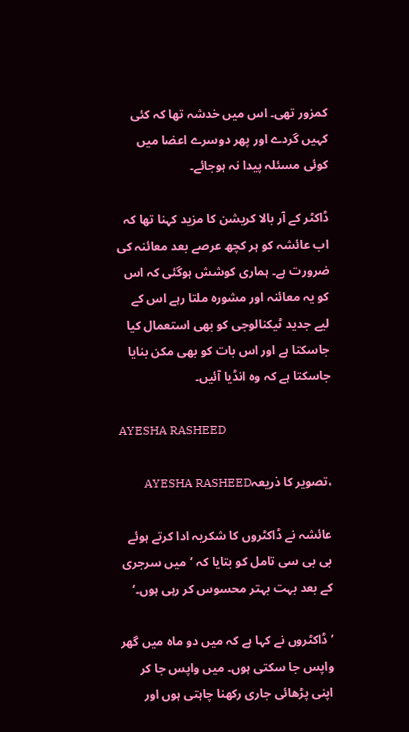کمزور تھی۔ اس میں خدشہ تھا کہ کئی کہیں گردے اور پھر دوسرے اعضا میں کوئی مسئلہ پیدا نہ ہوجائے۔

ڈاکٹر کے آر بالا کریشن کا مزید کہنا تھا کہ اب عائشہ کو ہر کچھ عرصے بعد معائنہ کی ضرورت ہے۔ ہماری کوشش ہوگئی کہ اس کو یہ معائنہ اور مشورہ ملتا رہے اس کے لیے جدید ٹیکنالوجی کو بھی استعمال کیا جاسکتا ہے اور اس بات کو بھی مکن بنایا جاسکتا ہے کہ وہ انڈیا آئیں۔

AYESHA RASHEED

،تصویر کا ذریعہAYESHA RASHEED

عائشہ نے ڈاکٹروں کا شکریہ ادا کرتے ہوئے بی بی سی تامل کو بتایا کہ ’میں سرجری کے بعد بہت بہتر محسوس کر رہی ہوں۔‘

’ڈاکٹروں نے کہا ہے کہ میں دو ماہ میں گھر واپس جا سکتی ہوں۔ میں واپس جا کر اپنی پڑھائی جاری رکھنا چاہتی ہوں اور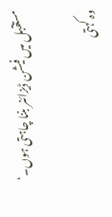مستقبل میں فیشن ڈیزائنر بننا چاہتی ہوں۔‘

وہ کہتی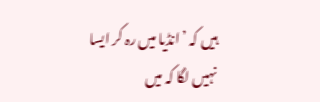ہیں کہ ’انڈیا میں رہ کر ایسا نہیں لگا کہ میں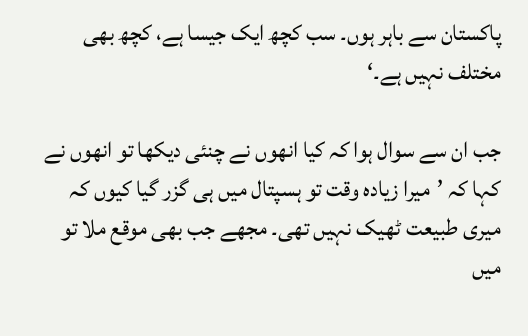پاکستان سے باہر ہوں۔ سب کچھ ایک جیسا ہے، کچھ بھی مختلف نہیں ہے۔‘

جب ان سے سوال ہوا کہ کیا انھوں نے چنئی دیکھا تو انھوں نے کہا کہ ’میرا زیادہ وقت تو ہسپتال میں ہی گزر گیا کیوں کہ میری طبیعت ٹھیک نہیں تھی۔ مجھے جب بھی موقع ملا تو میں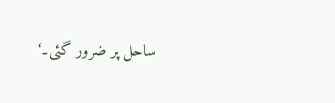ساحل پر ضرور گئی۔‘